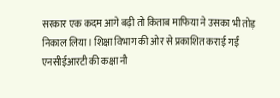सरकार एक कदम आगे बढ़ी तो किताब माफिया ने उसका भी तोड़ निकाल लिया। शिक्षा विभाग की ओर से प्रकाशित कराई गईं एनसीईआरटी की कक्षा नौ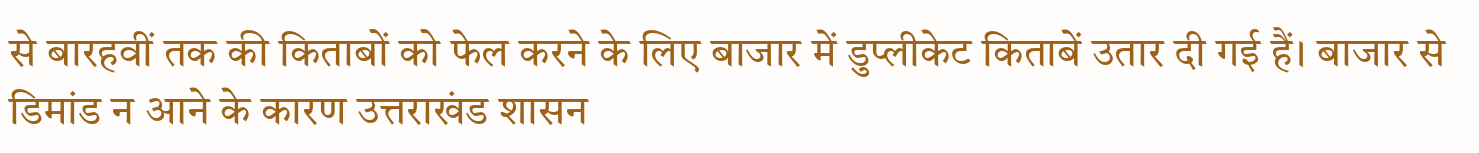से बारहवीं तक की किताबों को फेल करने के लिए बाजार में डुप्लीकेट किताबें उतार दी गई हैं। बाजार से डिमांड न आने के कारण उत्तराखंड शासन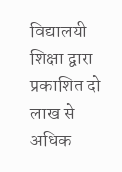विद्यालयी शिक्षा द्वारा प्रकाशित दो लाख से अधिक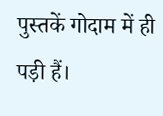पुस्तकें गोदाम में ही पड़ी हैं।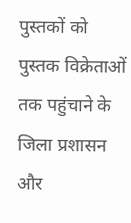पुस्तकों को पुस्तक विक्रेताओं तक पहुंचाने के जिला प्रशासन और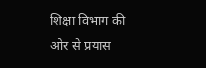शिक्षा विभाग की ओर से प्रयास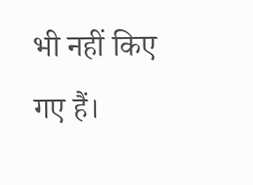भी नहीं किए गए हैं।